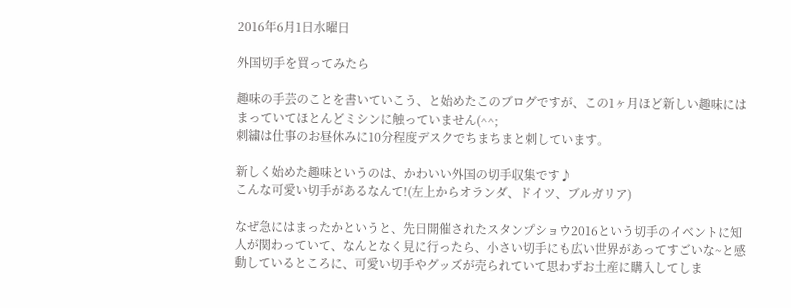2016年6月1日水曜日

外国切手を買ってみたら

趣味の手芸のことを書いていこう、と始めたこのブログですが、この1ヶ月ほど新しい趣味にはまっていてほとんどミシンに触っていません(^^;
刺繍は仕事のお昼休みに10分程度デスクでちまちまと刺しています。

新しく始めた趣味というのは、かわいい外国の切手収集です♪
こんな可愛い切手があるなんて!(左上からオランダ、ドイツ、ブルガリア)

なぜ急にはまったかというと、先日開催されたスタンプショウ2016という切手のイベントに知人が関わっていて、なんとなく見に行ったら、小さい切手にも広い世界があってすごいな~と感動しているところに、可愛い切手やグッズが売られていて思わずお土産に購入してしま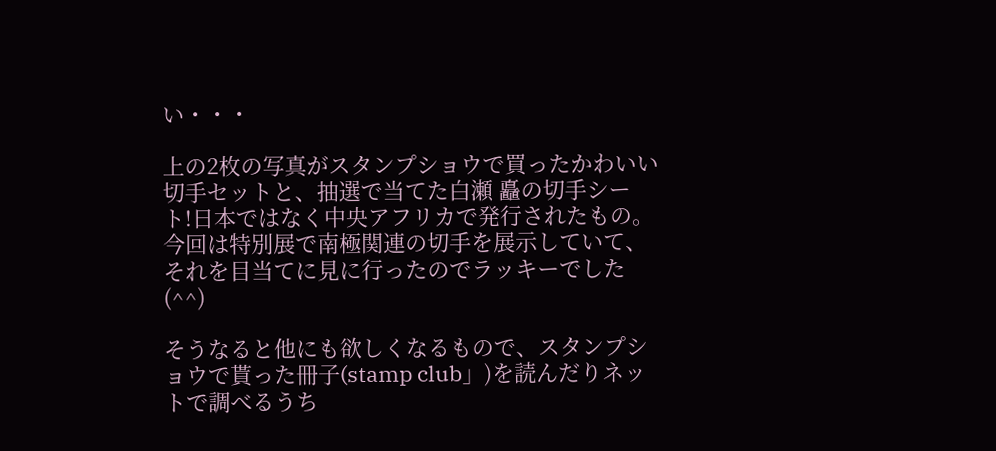い・・・

上の2枚の写真がスタンプショウで買ったかわいい切手セットと、抽選で当てた白瀬 矗の切手シート!日本ではなく中央アフリカで発行されたもの。今回は特別展で南極関連の切手を展示していて、それを目当てに見に行ったのでラッキーでした(^^)

そうなると他にも欲しくなるもので、スタンプショウで貰った冊子(stamp club」)を読んだりネットで調べるうち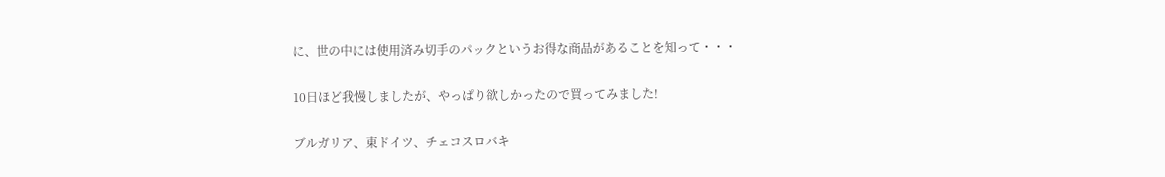に、世の中には使用済み切手のパックというお得な商品があることを知って・・・

10日ほど我慢しましたが、やっぱり欲しかったので買ってみました!

ブルガリア、東ドイツ、チェコスロバキ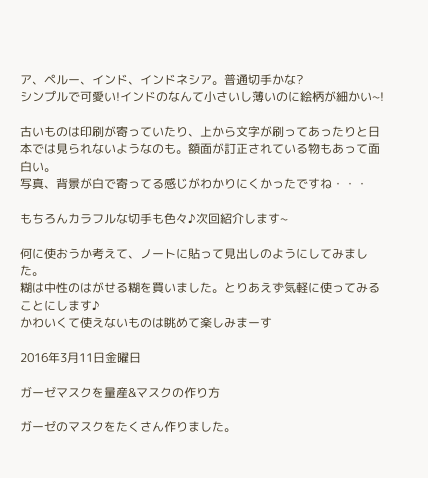ア、ペルー、インド、インドネシア。普通切手かな?
シンプルで可愛い!インドのなんて小さいし薄いのに絵柄が細かい~!

古いものは印刷が寄っていたり、上から文字が刷ってあったりと日本では見られないようなのも。額面が訂正されている物もあって面白い。
写真、背景が白で寄ってる感じがわかりにくかったですね・・・

もちろんカラフルな切手も色々♪次回紹介します~

何に使おうか考えて、ノートに貼って見出しのようにしてみました。
糊は中性のはがせる糊を買いました。とりあえず気軽に使ってみることにします♪
かわいくて使えないものは眺めて楽しみまーす

2016年3月11日金曜日

ガーゼマスクを量産&マスクの作り方

ガーゼのマスクをたくさん作りました。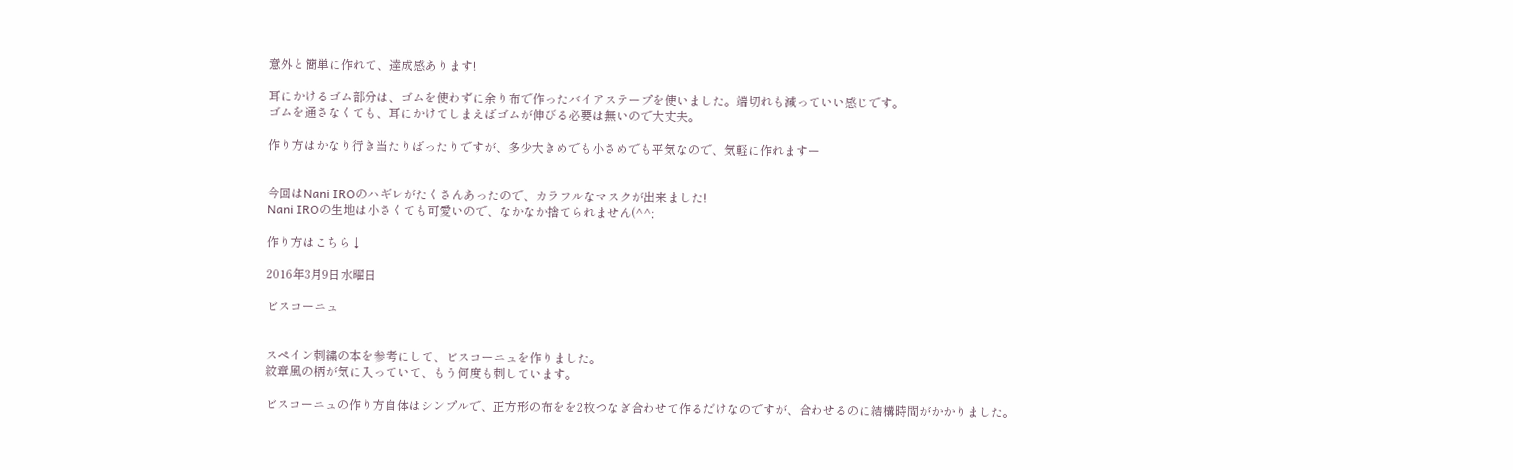意外と簡単に作れて、達成感あります!

耳にかけるゴム部分は、ゴムを使わずに余り布で作ったバイアステープを使いました。端切れも減っていい感じです。
ゴムを通さなくても、耳にかけてしまえばゴムが伸びる必要は無いので大丈夫。

作り方はかなり行き当たりばったりですが、多少大きめでも小さめでも平気なので、気軽に作れますー


今回はNani IROのハギレがたくさんあったので、カラフルなマスクが出来ました!
Nani IROの生地は小さくても可愛いので、なかなか捨てられません(^^;

作り方はこちら↓

2016年3月9日水曜日

ビスコーニュ


スペイン刺繍の本を参考にして、ビスコーニュを作りました。
紋章風の柄が気に入っていて、もう何度も刺しています。

ビスコーニュの作り方自体はシンプルで、正方形の布をを2枚つなぎ合わせて作るだけなのですが、合わせるのに結構時間がかかりました。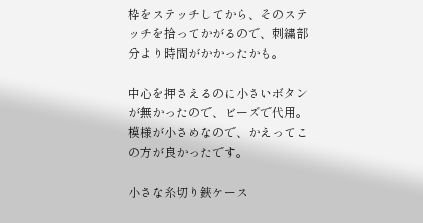枠をステッチしてから、そのステッチを拾ってかがるので、刺繍部分より時間がかかったかも。

中心を押さえるのに小さいボタンが無かったので、ビーズで代用。模様が小さめなので、かえってこの方が良かったです。

小さな糸切り鋏ケース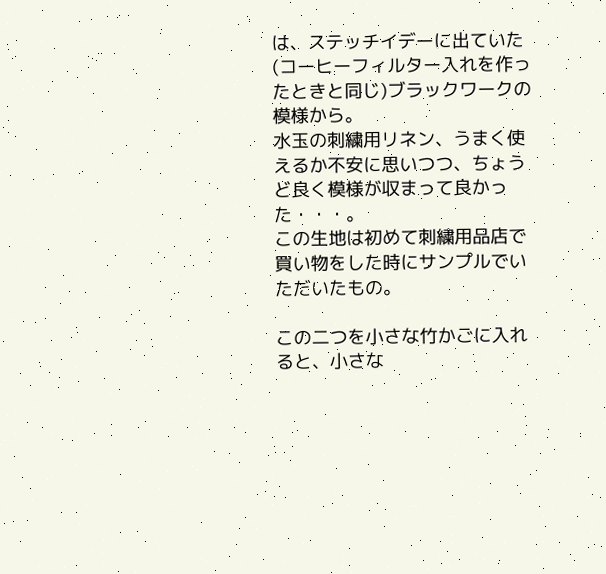は、ステッチイデーに出ていた(コーヒーフィルター入れを作ったときと同じ)ブラックワークの模様から。
水玉の刺繍用リネン、うまく使えるか不安に思いつつ、ちょうど良く模様が収まって良かった・・・。
この生地は初めて刺繍用品店で買い物をした時にサンプルでいただいたもの。

この二つを小さな竹かごに入れると、小さな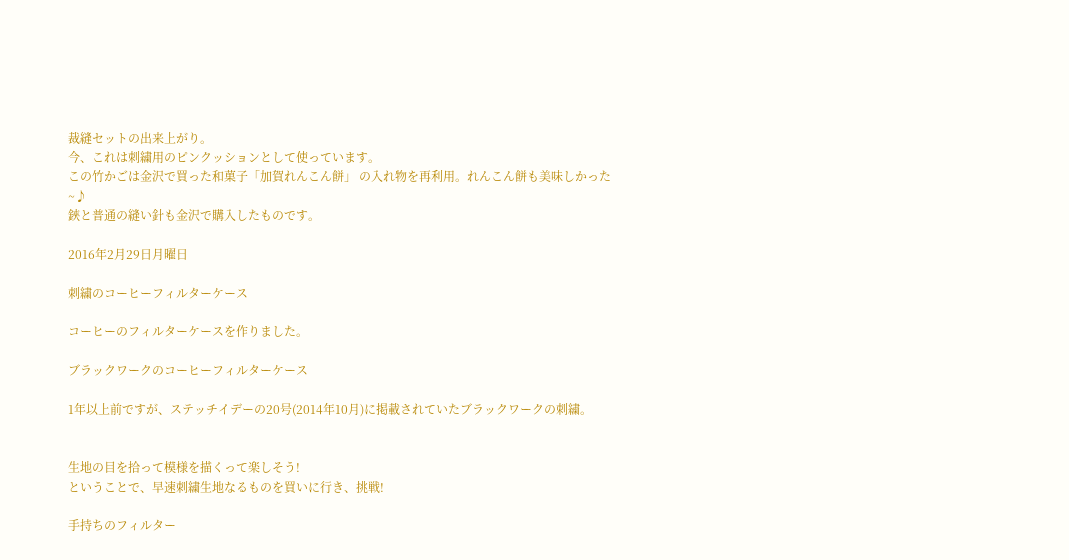裁縫セットの出来上がり。
今、これは刺繍用のピンクッションとして使っています。
この竹かごは金沢で買った和菓子「加賀れんこん餅」 の入れ物を再利用。れんこん餅も美味しかった~♪
鋏と普通の縫い針も金沢で購入したものです。

2016年2月29日月曜日

刺繍のコーヒーフィルターケース

コーヒーのフィルターケースを作りました。

ブラックワークのコーヒーフィルターケース

1年以上前ですが、ステッチイデーの20号(2014年10月)に掲載されていたブラックワークの刺繍。


生地の目を拾って模様を描くって楽しそう!
ということで、早速刺繍生地なるものを買いに行き、挑戦!

手持ちのフィルター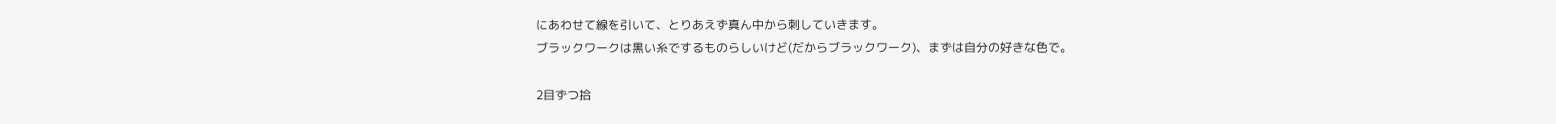にあわせて線を引いて、とりあえず真ん中から刺していきます。
ブラックワークは黒い糸でするものらしいけど(だからブラックワーク)、まずは自分の好きな色で。

2目ずつ拾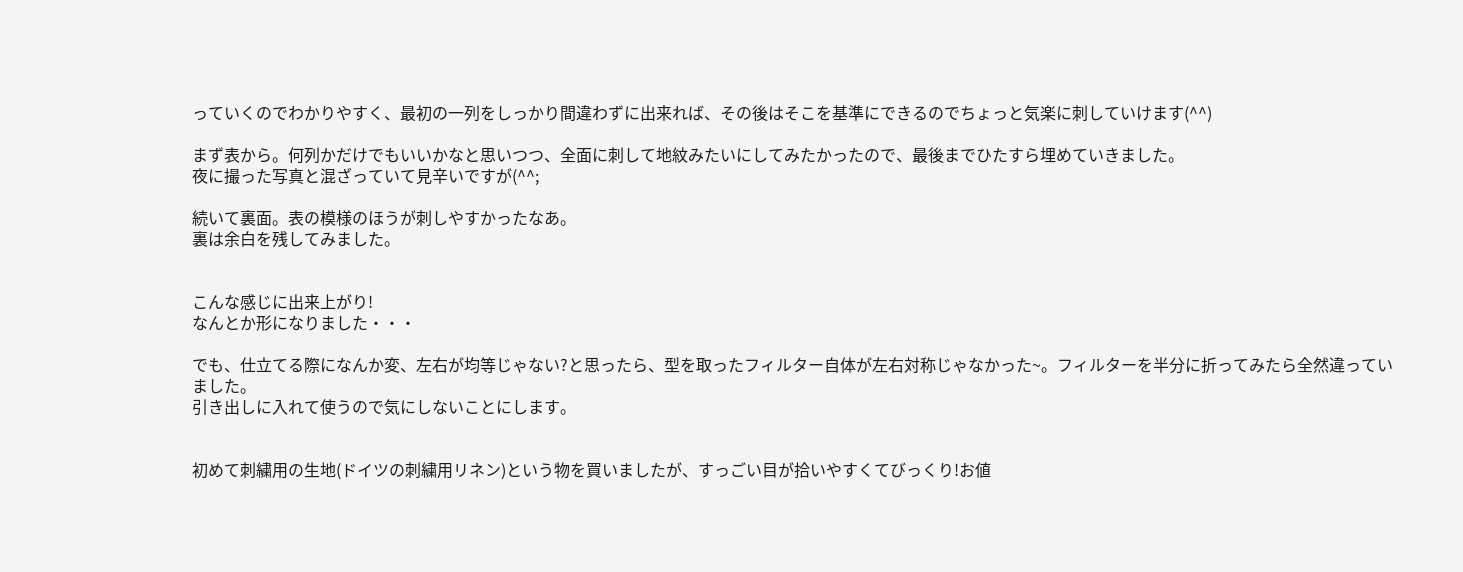っていくのでわかりやすく、最初の一列をしっかり間違わずに出来れば、その後はそこを基準にできるのでちょっと気楽に刺していけます(^^)

まず表から。何列かだけでもいいかなと思いつつ、全面に刺して地紋みたいにしてみたかったので、最後までひたすら埋めていきました。
夜に撮った写真と混ざっていて見辛いですが(^^;

続いて裏面。表の模様のほうが刺しやすかったなあ。
裏は余白を残してみました。


こんな感じに出来上がり!
なんとか形になりました・・・

でも、仕立てる際になんか変、左右が均等じゃない?と思ったら、型を取ったフィルター自体が左右対称じゃなかった~。フィルターを半分に折ってみたら全然違っていました。
引き出しに入れて使うので気にしないことにします。


初めて刺繍用の生地(ドイツの刺繍用リネン)という物を買いましたが、すっごい目が拾いやすくてびっくり!お値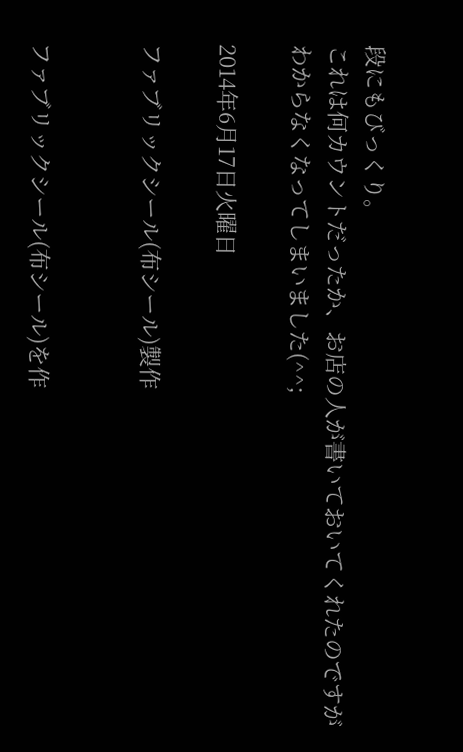段にもびっくり。
これは何カウントだったか、お店の人が書いておいてくれたのですがわからなくなってしまいました(^^;

2014年6月17日火曜日

ファブリックシール(布シール)製作


ファブリックシール(布シール)を作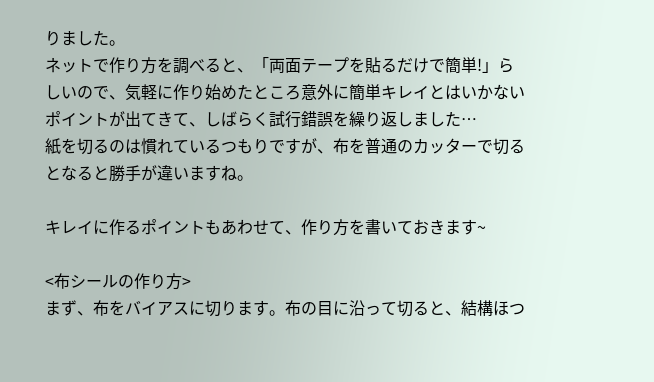りました。
ネットで作り方を調べると、「両面テープを貼るだけで簡単!」らしいので、気軽に作り始めたところ意外に簡単キレイとはいかないポイントが出てきて、しばらく試行錯誤を繰り返しました…
紙を切るのは慣れているつもりですが、布を普通のカッターで切るとなると勝手が違いますね。

キレイに作るポイントもあわせて、作り方を書いておきます~

<布シールの作り方>
まず、布をバイアスに切ります。布の目に沿って切ると、結構ほつ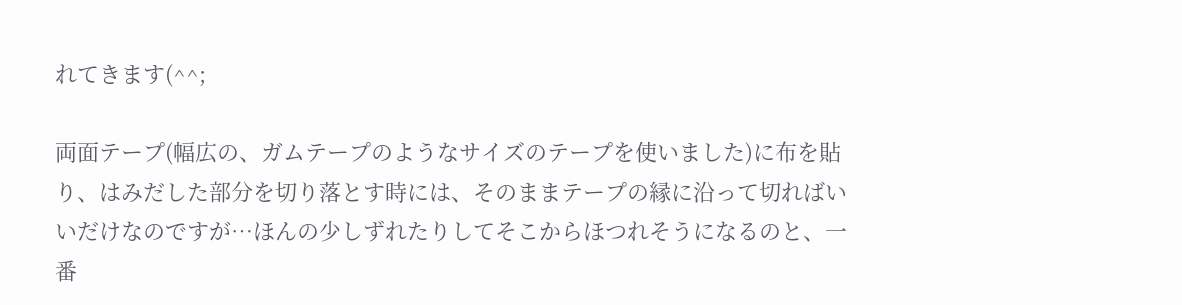れてきます(^^;

両面テープ(幅広の、ガムテープのようなサイズのテープを使いました)に布を貼り、はみだした部分を切り落とす時には、そのままテープの縁に沿って切ればいいだけなのですが…ほんの少しずれたりしてそこからほつれそうになるのと、一番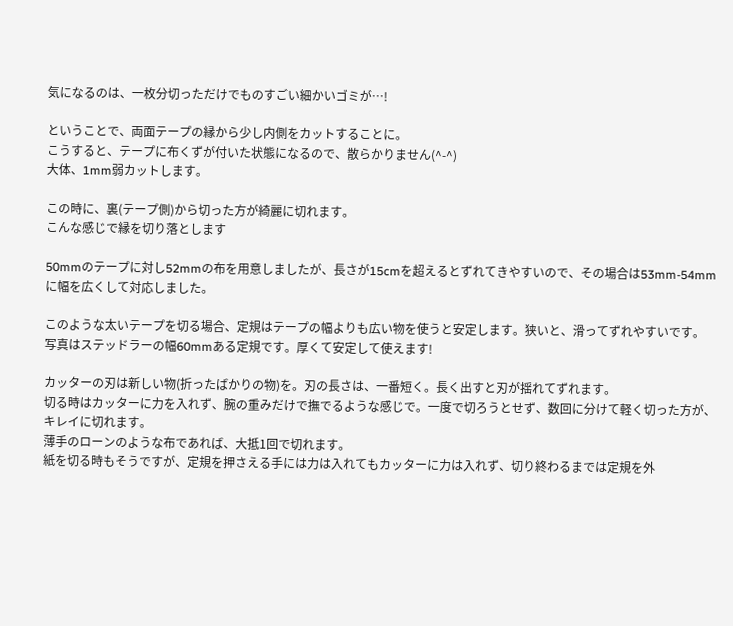気になるのは、一枚分切っただけでものすごい細かいゴミが…!

ということで、両面テープの縁から少し内側をカットすることに。
こうすると、テープに布くずが付いた状態になるので、散らかりません(^-^)
大体、1mm弱カットします。

この時に、裏(テープ側)から切った方が綺麗に切れます。
こんな感じで縁を切り落とします

50mmのテープに対し52mmの布を用意しましたが、長さが15cmを超えるとずれてきやすいので、その場合は53mm-54mmに幅を広くして対応しました。

このような太いテープを切る場合、定規はテープの幅よりも広い物を使うと安定します。狭いと、滑ってずれやすいです。
写真はステッドラーの幅60mmある定規です。厚くて安定して使えます!

カッターの刃は新しい物(折ったばかりの物)を。刃の長さは、一番短く。長く出すと刃が揺れてずれます。
切る時はカッターに力を入れず、腕の重みだけで撫でるような感じで。一度で切ろうとせず、数回に分けて軽く切った方が、キレイに切れます。
薄手のローンのような布であれば、大抵1回で切れます。
紙を切る時もそうですが、定規を押さえる手には力は入れてもカッターに力は入れず、切り終わるまでは定規を外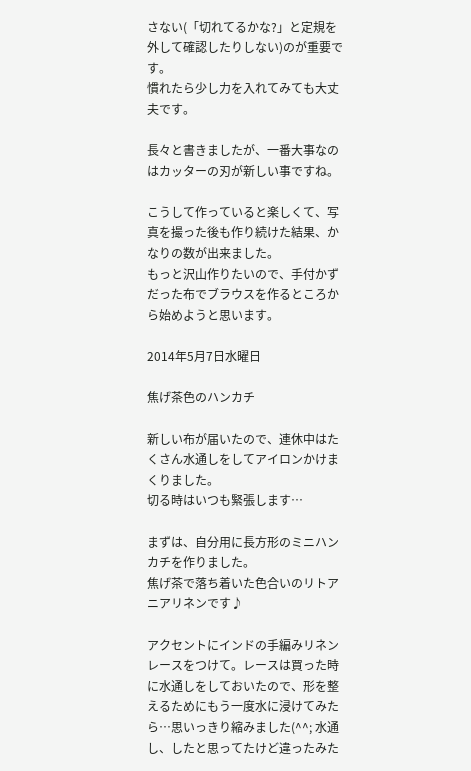さない(「切れてるかな?」と定規を外して確認したりしない)のが重要です。
慣れたら少し力を入れてみても大丈夫です。

長々と書きましたが、一番大事なのはカッターの刃が新しい事ですね。

こうして作っていると楽しくて、写真を撮った後も作り続けた結果、かなりの数が出来ました。
もっと沢山作りたいので、手付かずだった布でブラウスを作るところから始めようと思います。

2014年5月7日水曜日

焦げ茶色のハンカチ

新しい布が届いたので、連休中はたくさん水通しをしてアイロンかけまくりました。
切る時はいつも緊張します…

まずは、自分用に長方形のミニハンカチを作りました。
焦げ茶で落ち着いた色合いのリトアニアリネンです♪

アクセントにインドの手編みリネンレースをつけて。レースは買った時に水通しをしておいたので、形を整えるためにもう一度水に浸けてみたら…思いっきり縮みました(^^; 水通し、したと思ってたけど違ったみた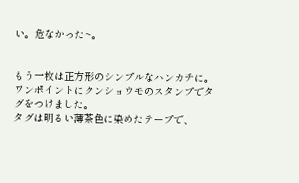い。危なかった~。


もう一枚は正方形のシンプルなハンカチに。
ワンポイントにクンショウモのスタンプでタグをつけました。
タグは明るい薄茶色に染めたテープで、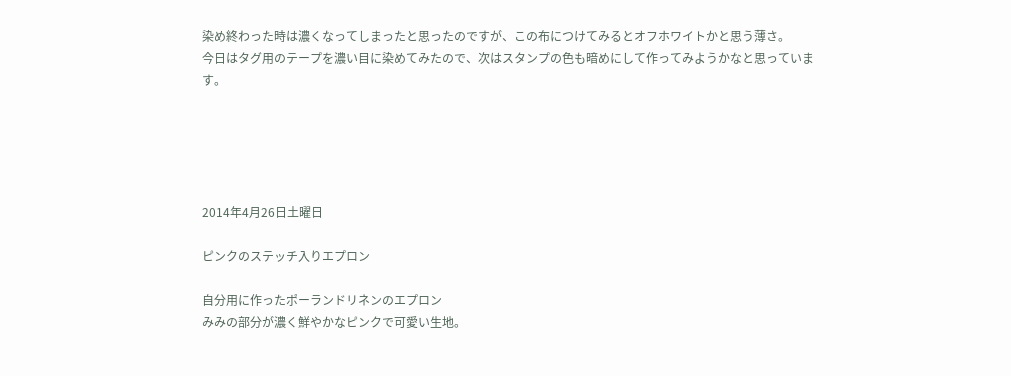染め終わった時は濃くなってしまったと思ったのですが、この布につけてみるとオフホワイトかと思う薄さ。
今日はタグ用のテープを濃い目に染めてみたので、次はスタンプの色も暗めにして作ってみようかなと思っています。





2014年4月26日土曜日

ピンクのステッチ入りエプロン

自分用に作ったポーランドリネンのエプロン
みみの部分が濃く鮮やかなピンクで可愛い生地。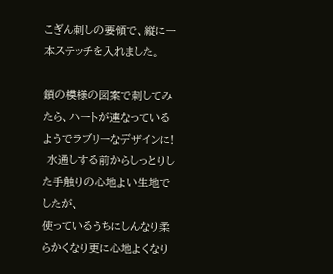こぎん刺しの要領で、縦に一本ステッチを入れました。

鎖の模様の図案で刺してみたら、ハートが連なっているようでラブリーなデザインに!
 水通しする前からしっとりした手触りの心地よい生地でしたが、
使っているうちにしんなり柔らかくなり更に心地よくなり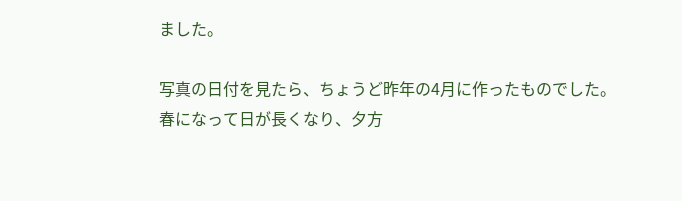ました。

写真の日付を見たら、ちょうど昨年の4月に作ったものでした。
春になって日が長くなり、夕方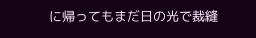に帰ってもまだ日の光で裁縫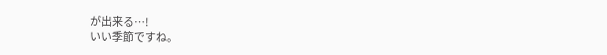が出来る…!
いい季節ですね。